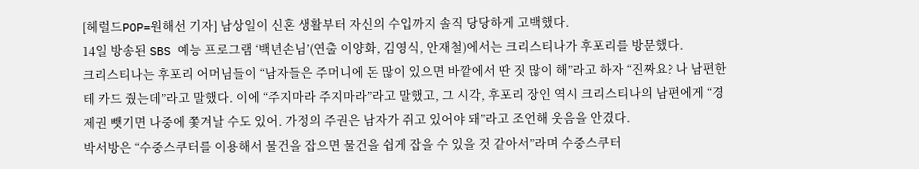[헤럴드POP=원해선 기자] 남상일이 신혼 생활부터 자신의 수입까지 솔직 당당하게 고백했다.
14일 방송된 SBS 예능 프로그램 ‘백년손님’(연출 이양화, 김영식, 안재철)에서는 크리스티나가 후포리를 방문했다.
크리스티나는 후포리 어머님들이 “남자들은 주머니에 돈 많이 있으면 바깥에서 딴 짓 많이 해”라고 하자 “진짜요? 나 남편한테 카드 줬는데”라고 말했다. 이에 “주지마라 주지마라”라고 말했고, 그 시각, 후포리 장인 역시 크리스티나의 남편에게 “경제권 뺏기면 나중에 쫓겨날 수도 있어. 가정의 주권은 남자가 쥐고 있어야 돼”라고 조언해 웃음을 안겼다.
박서방은 “수중스쿠터를 이용해서 물건을 잡으면 물건을 쉽게 잡을 수 있을 것 같아서”라며 수중스쿠터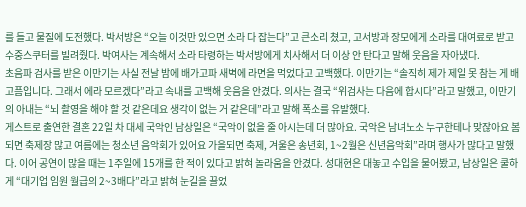를 들고 물질에 도전했다. 박서방은 “오늘 이것만 있으면 소라 다 잡는다”고 큰소리 쳤고, 고서방과 장모에게 소라를 대여료로 받고 수중스쿠터를 빌려줬다. 박여사는 계속해서 소라 타령하는 박서방에게 치사해서 더 이상 안 탄다고 말해 웃음을 자아냈다.
초음파 검사를 받은 이만기는 사실 전날 밤에 배가고파 새벽에 라면을 먹었다고 고백했다. 이만기는 “솔직히 제가 제일 못 참는 게 배고픔입니다. 그래서 에라 모르겠다”라고 속내를 고백해 웃음을 안겼다. 의사는 결국 “위검사는 다음에 합시다”라고 말했고, 이만기의 아내는 “뇌 촬영을 해야 할 것 같은데요 생각이 없는 거 같은데”라고 말해 폭소를 유발했다.
게스트로 출연한 결혼 22일 차 대세 국악인 남상일은 “국악이 없을 줄 아시는데 더 많아요. 국악은 남녀노소 누구한테나 맞잖아요 봄되면 축제장 많고 여름에는 청소년 음악회가 있어요 가을되면 축제, 겨울은 송년회, 1~2월은 신년음악회”라며 행사가 많다고 말했다. 이어 공연이 많을 때는 1주일에 15개를 한 적이 있다고 밝혀 놀라움을 안겼다. 성대현은 대놓고 수입을 물어봤고, 남상일은 쿨하게 “대기업 임원 월급의 2~3배다”라고 밝혀 눈길을 끌었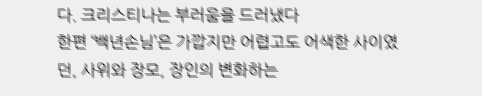다. 크리스티나는 부러움을 드러냈다
한편 ‘백년손님’은 가깝지만 어렵고도 어색한 사이였던, 사위와 장모, 장인의 변화하는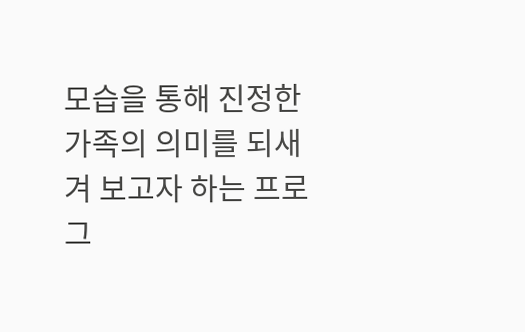모습을 통해 진정한 가족의 의미를 되새겨 보고자 하는 프로그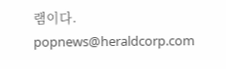램이다.
popnews@heraldcorp.com